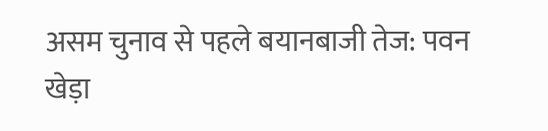असम चुनाव से पहले बयानबाजी तेज: पवन खेड़ा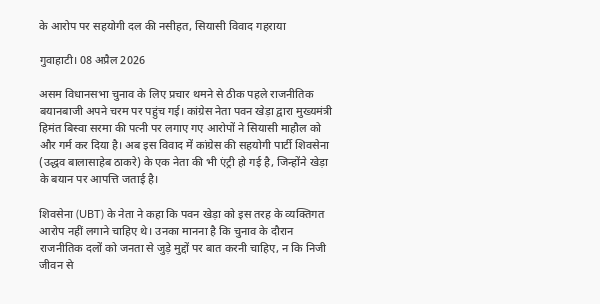के आरोप पर सहयोगी दल की नसीहत, सियासी विवाद गहराया

गुवाहाटी। 08 अप्रैल 2026

असम विधानसभा चुनाव के लिए प्रचार थमने से ठीक पहले राजनीतिक बयानबाजी अपने चरम पर पहुंच गई। कांग्रेस नेता पवन खेड़ा द्वारा मुख्यमंत्री हिमंत बिस्वा सरमा की पत्नी पर लगाए गए आरोपों ने सियासी माहौल को और गर्म कर दिया है। अब इस विवाद में कांग्रेस की सहयोगी पार्टी शिवसेना (उद्धव बालासाहेब ठाकरे) के एक नेता की भी एंट्री हो गई है, जिन्होंने खेड़ा के बयान पर आपत्ति जताई है।

शिवसेना (UBT) के नेता ने कहा कि पवन खेड़ा को इस तरह के व्यक्तिगत आरोप नहीं लगाने चाहिए थे। उनका मानना है कि चुनाव के दौरान राजनीतिक दलों को जनता से जुड़े मुद्दों पर बात करनी चाहिए, न कि निजी जीवन से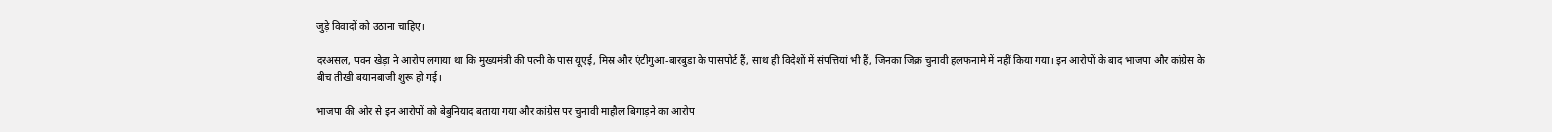जुड़े विवादों को उठाना चाहिए।

दरअसल, पवन खेड़ा ने आरोप लगाया था कि मुख्यमंत्री की पत्नी के पास यूएई, मिस्र और एंटीगुआ-बारबुडा के पासपोर्ट हैं, साथ ही विदेशों में संपत्तियां भी हैं, जिनका जिक्र चुनावी हलफनामे में नहीं किया गया। इन आरोपों के बाद भाजपा और कांग्रेस के बीच तीखी बयानबाजी शुरू हो गई।

भाजपा की ओर से इन आरोपों को बेबुनियाद बताया गया और कांग्रेस पर चुनावी माहौल बिगाड़ने का आरोप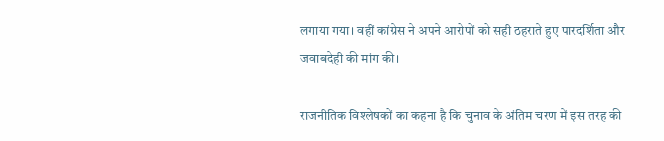लगाया गया। वहीं कांग्रेस ने अपने आरोपों को सही ठहराते हुए पारदर्शिता और जवाबदेही की मांग की।

राजनीतिक विश्लेषकों का कहना है कि चुनाव के अंतिम चरण में इस तरह की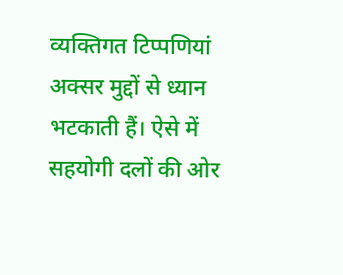व्यक्तिगत टिप्पणियां अक्सर मुद्दों से ध्यान भटकाती हैं। ऐसे में सहयोगी दलों की ओर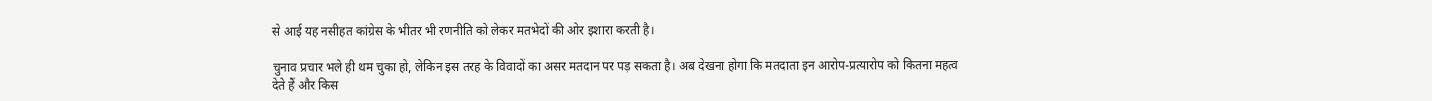से आई यह नसीहत कांग्रेस के भीतर भी रणनीति को लेकर मतभेदों की ओर इशारा करती है।

चुनाव प्रचार भले ही थम चुका हो, लेकिन इस तरह के विवादों का असर मतदान पर पड़ सकता है। अब देखना होगा कि मतदाता इन आरोप-प्रत्यारोप को कितना महत्व देते हैं और किस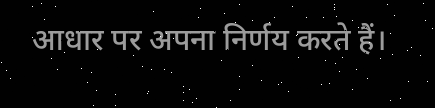आधार पर अपना निर्णय करते हैं।